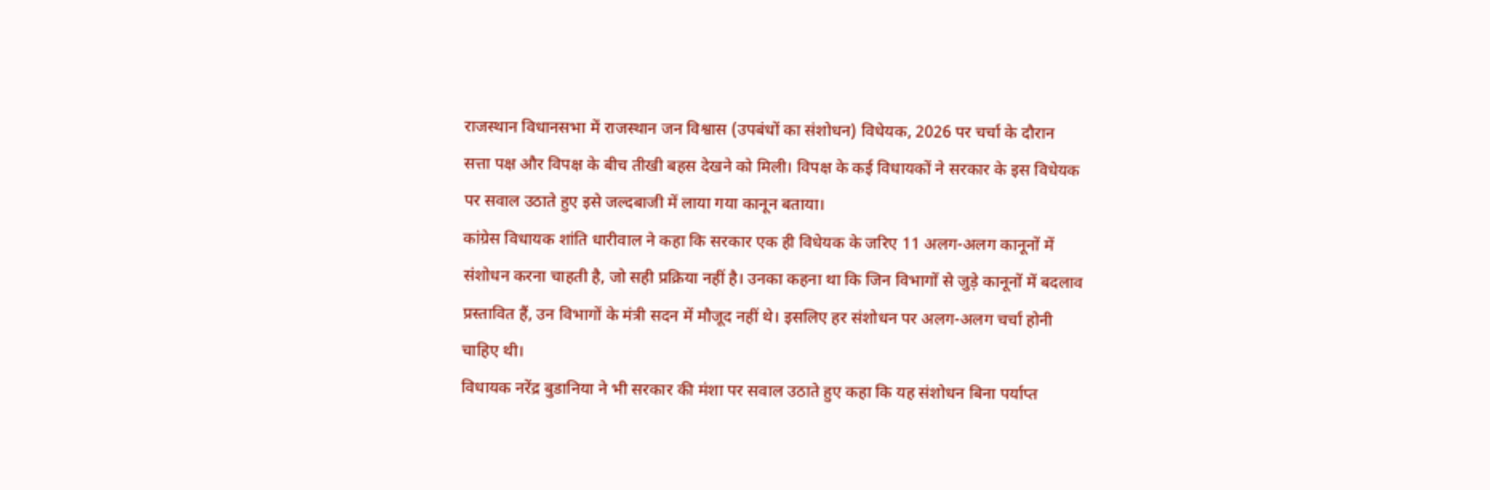राजस्थान विधानसभा में राजस्थान जन विश्वास (उपबंधों का संशोधन) विधेयक, 2026 पर चर्चा के दौरान सत्ता पक्ष और विपक्ष के बीच तीखी बहस देखने को मिली। विपक्ष के कई विधायकों ने सरकार के इस विधेयक पर सवाल उठाते हुए इसे जल्दबाजी में लाया गया कानून बताया।
कांग्रेस विधायक शांति धारीवाल ने कहा कि सरकार एक ही विधेयक के जरिए 11 अलग-अलग कानूनों में संशोधन करना चाहती है, जो सही प्रक्रिया नहीं है। उनका कहना था कि जिन विभागों से जुड़े कानूनों में बदलाव प्रस्तावित हैं, उन विभागों के मंत्री सदन में मौजूद नहीं थे। इसलिए हर संशोधन पर अलग-अलग चर्चा होनी चाहिए थी।
विधायक नरेंद्र बुडानिया ने भी सरकार की मंशा पर सवाल उठाते हुए कहा कि यह संशोधन बिना पर्याप्त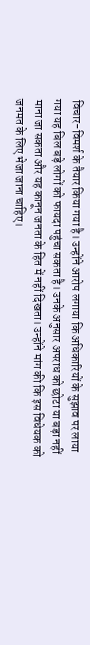विचार-विमर्श के तैयार किया गया है। उन्होंने आरोप लगाया कि अधिकारियों के सुझाव पर लाया गया यह बिल बड़े लोगों को फायदा पहुंचा सकता है। उनके अनुसार अपराध को छोटा या बड़ा नहीं माना जा सकता और यह कानून जनता के हित में नहीं दिखता। उन्होंने मांग की कि इस विधेयक को जनमत के लिए भेजा जाना चाहिए।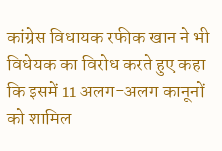कांग्रेस विधायक रफीक खान ने भी विधेयक का विरोध करते हुए कहा कि इसमें 11 अलग-अलग कानूनों को शामिल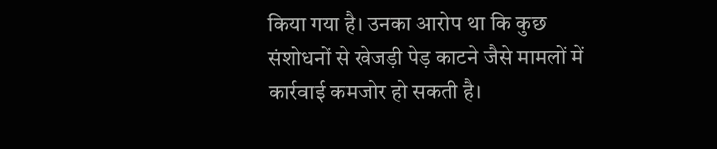किया गया है। उनका आरोप था कि कुछ संशोधनों से खेजड़ी पेड़ काटने जैसे मामलों में कार्रवाई कमजोर हो सकती है।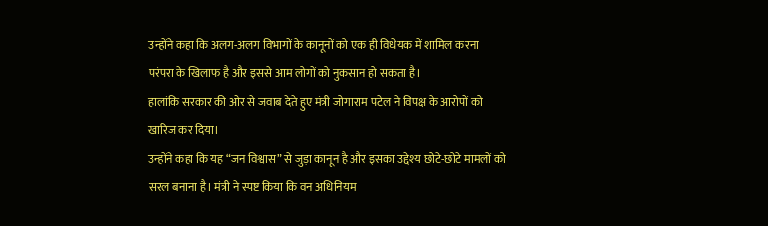उन्होंने कहा कि अलग-अलग विभागों के कानूनों को एक ही विधेयक में शामिल करना परंपरा के खिलाफ है और इससे आम लोगों को नुकसान हो सकता है।
हालांकि सरकार की ओर से जवाब देते हुए मंत्री जोगाराम पटेल ने विपक्ष के आरोपों को खारिज कर दिया।
उन्होंने कहा कि यह “जन विश्वास” से जुड़ा कानून है और इसका उद्देश्य छोटे-छोटे मामलों को सरल बनाना है। मंत्री ने स्पष्ट किया कि वन अधिनियम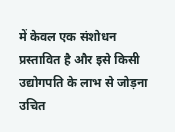में केवल एक संशोधन प्रस्तावित है और इसे किसी उद्योगपति के लाभ से जोड़ना उचित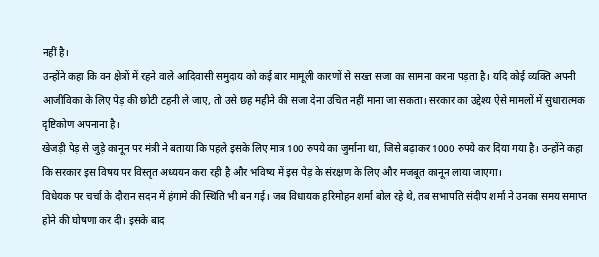नहीं है।
उन्होंने कहा कि वन क्षेत्रों में रहने वाले आदिवासी समुदाय को कई बार मामूली कारणों से सख्त सजा का सामना करना पड़ता है। यदि कोई व्यक्ति अपनी आजीविका के लिए पेड़ की छोटी टहनी ले जाए, तो उसे छह महीने की सजा देना उचित नहीं माना जा सकता। सरकार का उद्देश्य ऐसे मामलों में सुधारात्मक दृष्टिकोण अपनाना है।
खेजड़ी पेड़ से जुड़े कानून पर मंत्री ने बताया कि पहले इसके लिए मात्र 100 रुपये का जुर्माना था, जिसे बढ़ाकर 1000 रुपये कर दिया गया है। उन्होंने कहा कि सरकार इस विषय पर विस्तृत अध्ययन करा रही है और भविष्य में इस पेड़ के संरक्षण के लिए और मजबूत कानून लाया जाएगा।
विधेयक पर चर्चा के दौरान सदन में हंगामे की स्थिति भी बन गई। जब विधायक हरिमोहन शर्मा बोल रहे थे, तब सभापति संदीप शर्मा ने उनका समय समाप्त होने की घोषणा कर दी। इसके बाद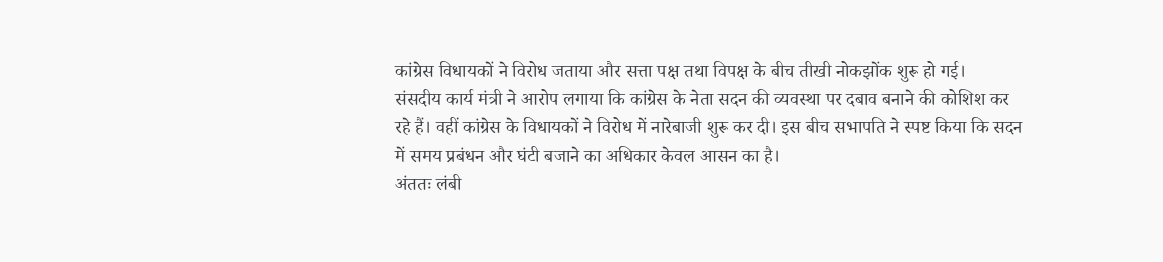कांग्रेस विधायकों ने विरोध जताया और सत्ता पक्ष तथा विपक्ष के बीच तीखी नोकझोंक शुरू हो गई।
संसदीय कार्य मंत्री ने आरोप लगाया कि कांग्रेस के नेता सदन की व्यवस्था पर दबाव बनाने की कोशिश कर रहे हैं। वहीं कांग्रेस के विधायकों ने विरोध में नारेबाजी शुरू कर दी। इस बीच सभापति ने स्पष्ट किया कि सदन में समय प्रबंधन और घंटी बजाने का अधिकार केवल आसन का है।
अंततः लंबी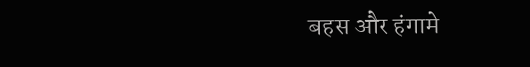बहस और हंगामे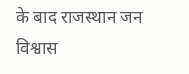के बाद राजस्थान जन विश्वास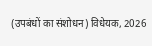(उपबंधों का संशोधन) विधेयक, 2026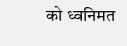को ध्वनिमत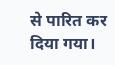से पारित कर दिया गया।